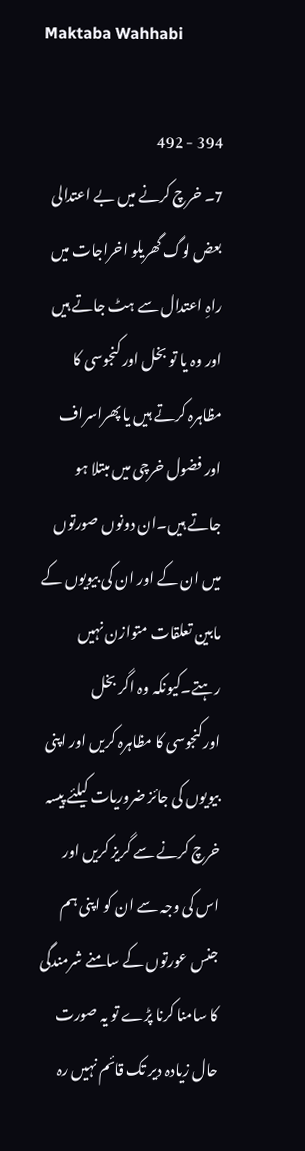Maktaba Wahhabi

394 - 492
7۔ خرچ کرنے میں بے اعتدالی بعض لوگ گھریلو اخراجات میں راہِ اعتدال سے ہٹ جاتے ہیں اور وہ یا تو بخل اور کنجوسی کا مظاہرہ کرتے ہیں یا پھراسراف اور فضول خرچی میں مبتلا ہو جاتے ہیں۔ان دونوں صورتوں میں ان کے اور ان کی بیویوں کے مابین تعلقات متوازن نہیں رہتے۔کیونکہ وہ اگر بخل اورکنجوسی کا مظاہرہ کریں اور اپنی بیویوں کی جائز ضروریات کیلئے پیسہ خرچ کرنے سے گریز کریں اور اس کی وجہ سے ان کو اپنی ہم جنس عورتوں کے سامنے شرمندگی کا سامنا کرنا پڑے تو یہ صورت حال زیادہ دیر تک قائم نہیں رہ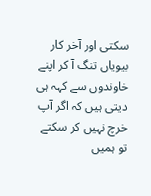سکتی اور آخر کار بیویاں تنگ آ کر اپنے خاوندوں سے کہہ ہی دیتی ہیں کہ اگر آپ خرچ نہیں کر سکتے تو ہمیں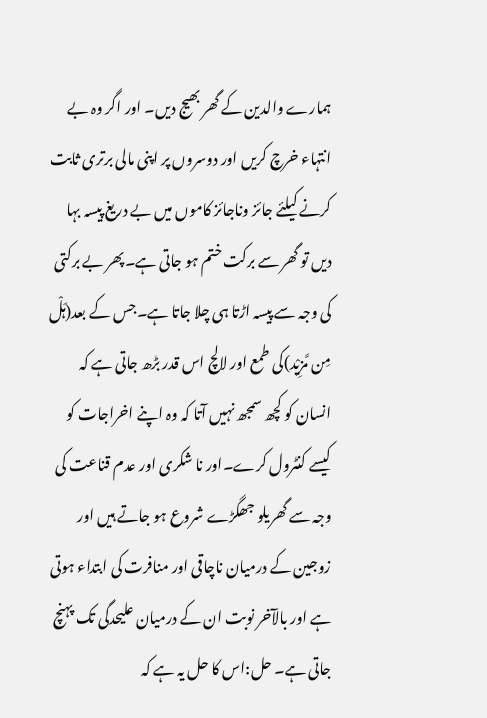ہمارے والدین کے گھر بھیج دیں۔ اور اگر وہ بے انتہاء خرچ کریں اور دوسروں پر اپنی مالی برتری ثابت کرنے کیلئے جائز وناجائز کاموں میں بے دریغ پیسہ بہا دیں تو گھر سے برکت ختم ہو جاتی ہے۔پھر بے برکتی کی وجہ سے پیسہ اڑتا ہی چلا جاتا ہے۔جس کے بعد(ہَلْ مِن مَّزِیْد)کی طمع اور لالچ اس قدر بڑھ جاتی ہے کہ انسان کو کچھ سمجھ نہیں آتا کہ وہ اپنے اخراجات کو کیسے کنٹرول کرے۔اور نا شکری اور عدم قناعت کی وجہ سے گھریلو جھگڑے شروع ہو جاتے ہیں اور زوجین کے درمیان ناچاقی اور منافرت کی ابتداء ہوتی ہے اور بالآخر نوبت ان کے درمیان علیحدگی تک پہنچ جاتی ہے۔ حل:اس کا حل یہ ہے کہ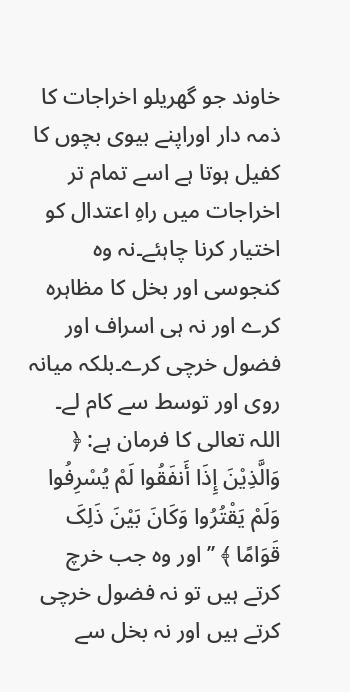خاوند جو گھریلو اخراجات کا ذمہ دار اوراپنے بیوی بچوں کا کفیل ہوتا ہے اسے تمام تر اخراجات میں راہِ اعتدال کو اختیار کرنا چاہئے۔نہ وہ کنجوسی اور بخل کا مظاہرہ کرے اور نہ ہی اسراف اور فضول خرچی کرے۔بلکہ میانہ روی اور توسط سے کام لے۔ اللہ تعالی کا فرمان ہے: ﴿ وَالَّذِیْنَ إِذَا أَنفَقُوا لَمْ یُسْرِفُوا وَلَمْ یَقْتُرُوا وَکَانَ بَیْنَ ذَلِکَ قَوَامًا ﴾ ’’ اور وہ جب خرچ کرتے ہیں تو نہ فضول خرچی کرتے ہیں اور نہ بخل سے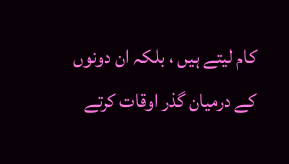کام لیتے ہیں ، بلکہ ان دونوں کے درمیان گذر اوقات کرتے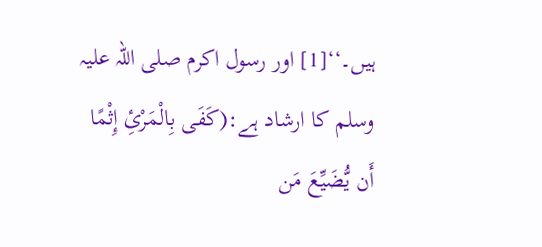ہیں۔‘‘[1] اور رسول اکرم صلی اللہ علیہ وسلم کا ارشاد ہے:(کَفَی بِالْمَرْئِ إِثْمًا أَن یُّضَیِّعَ مَن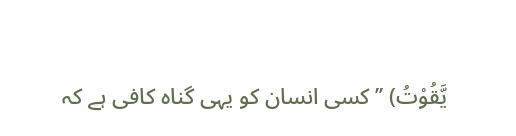یَّقُوْتُ) ’’ کسی انسان کو یہی گناہ کافی ہے کہ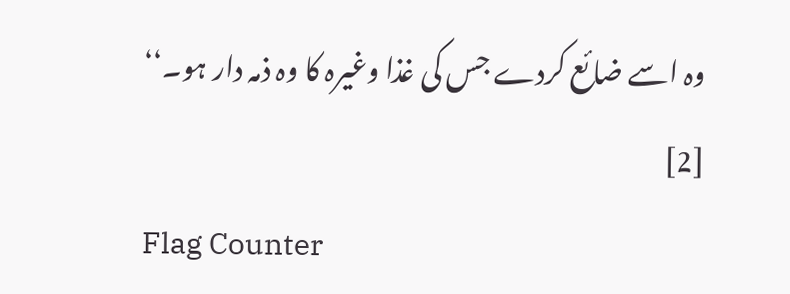وہ اسے ضائع کردے جس کی غذا وغیرہ کا وہ ذمہ دار ہو۔‘‘ [2]
Flag Counter